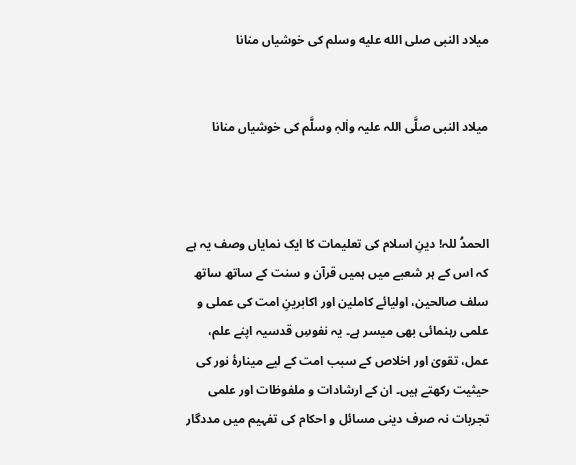میلاد النبی صلى الله عليه وسلم کی خوشیاں منانا


میلاد النبی صلَّی اللہ علیہ واٰلہٖ وسلَّم کی خوشیاں منانا



الحمدُ للہ! دینِ اسلام کی تعلیمات کا ایک نمایاں وصف یہ ہے کہ اس کے ہر شعبے میں ہمیں قرآن و سنت کے ساتھ ساتھ سلف صالحین، اولیائے کاملین اور اکابرینِ امت کی عملی و علمی رہنمائی بھی میسر ہے۔ یہ نفوسِ قدسیہ اپنے علم، عمل، تقویٰ اور اخلاص کے سبب امت کے لیے مینارۂ نور کی حیثیت رکھتے ہیں۔ ان کے ارشادات و ملفوظات اور علمی تجربات نہ صرف دینی مسائل و احکام کی تفہیم میں مددگار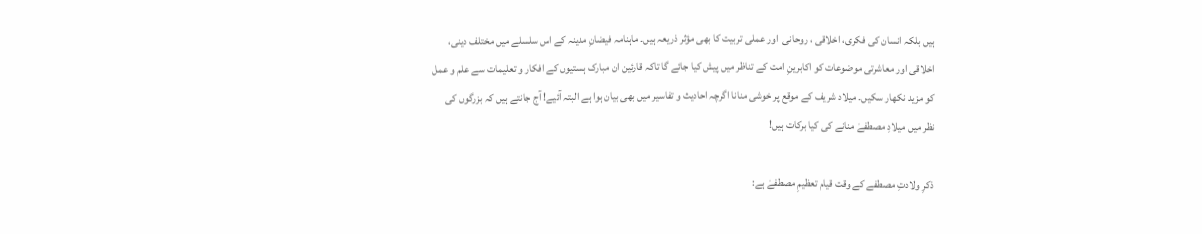ہیں بلکہ انسان کی فکری، اخلاقی ، روحانی  اور عملی تربیت کا بھی مؤثر ذریعہ ہیں۔ ماہنامہ فیضانِ مدینہ کے اس سلسلے میں مختلف دینی، اخلاقی اور معاشرتی موضوعات کو اکابرینِ امت کے تناظر میں پیش کیا جائے گا تاکہ قارئین ان مبارک ہستیوں کے افکار و تعلیمات سے علم و عمل کو مزید نکھار سکیں۔ میلاد شریف کے موقع پر خوشی منانا اگرچہ احادیث و تفاسیر میں بھی بیان ہوا ہے البتہ آئیے! آج جانتے ہیں کہ بزرگوں کی نظر میں میلادِ مصطفےٰ منانے کی کیا برکات ہیں!

ذکرِ ولادتِ مصطفے کے وقت قیام تعظیمِ مصطفےٰ ہے: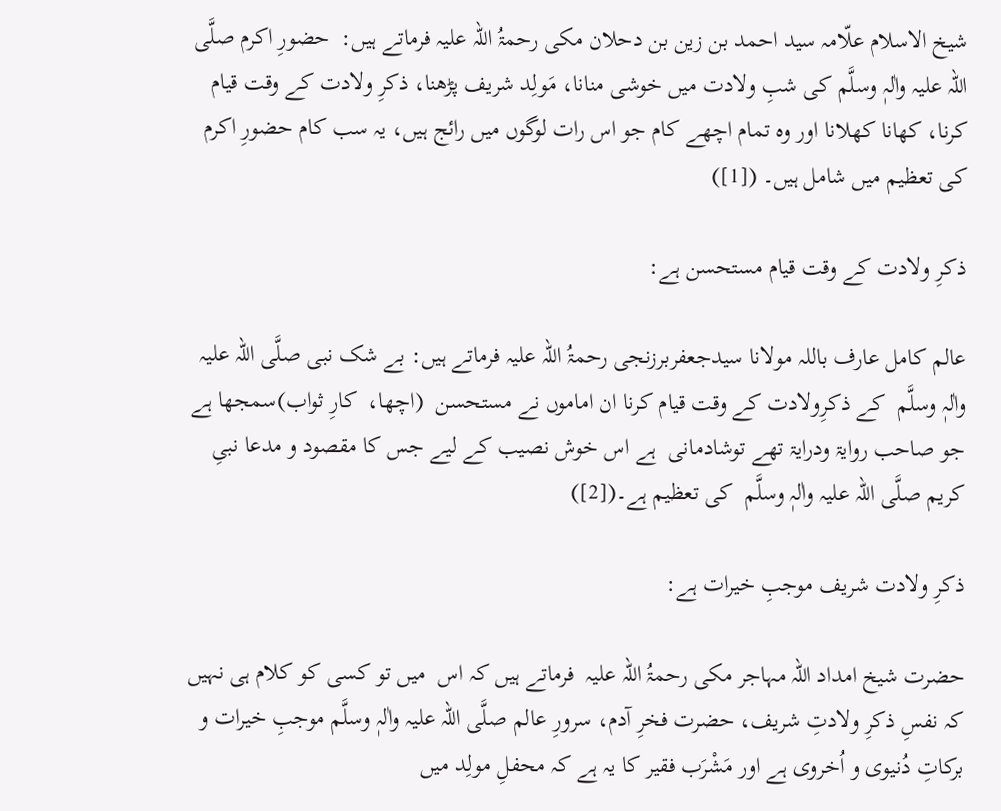شیخ الاسلام علّامہ سید احمد بن زین بن دحلان مکی رحمۃُ اللہ علیہ فرماتے ہیں:  حضورِ اکرم صلَّی اللہ علیہ واٰلہٖ وسلَّم کی شبِ ولادت میں خوشی منانا، مَولِد شریف پڑھنا، ذکرِ ولادت کے وقت قیام کرنا، کھانا کھلانا اور وہ تمام اچھے کام جو اس رات لوگوں میں رائج ہیں، یہ سب کام حضورِ اکرم کی تعظیم میں شامل ہیں۔ ([1])

ذکرِ ولادت کے وقت قیام مستحسن ہے:

عالم کامل عارف باللہ مولانا سیدجعفربرزنجی رحمۃُ اللہ علیہ فرماتے ہیں: بے شک نبی صلَّی اللہ علیہ واٰلہٖ وسلَّم  کے ذکرِولادت کے وقت قیام کرنا ان اماموں نے مستحسن  (اچھا،  کارِ ثواب)سمجھا ہے جو صاحب روایۃ ودرایۃ تھے توشادمانی  ہے اس خوش نصیب کے لیے جس کا مقصود و مدعا نبیِ کریم صلَّی اللہ علیہ واٰلہٖ وسلَّم  کی تعظیم ہے۔([2])

ذکرِ ولادت شریف موجبِ خیرات ہے:

حضرت شیخ امداد اللہ مہاجر مکی رحمۃُ اللہ علیہ  فرماتے ہیں کہ اس  میں تو کسی کو کلام ہی نہیں کہ نفسِ ذکرِ ولادتِ شریف، حضرت فخرِ آدم، سرورِ عالم صلَّی اللہ علیہ واٰلہٖ وسلَّم موجبِ خیرات و برکاتِ دُنیوی و اُخروی ہے اور مَشْرَب فقیر کا یہ ہے کہ محفلِ مولِد میں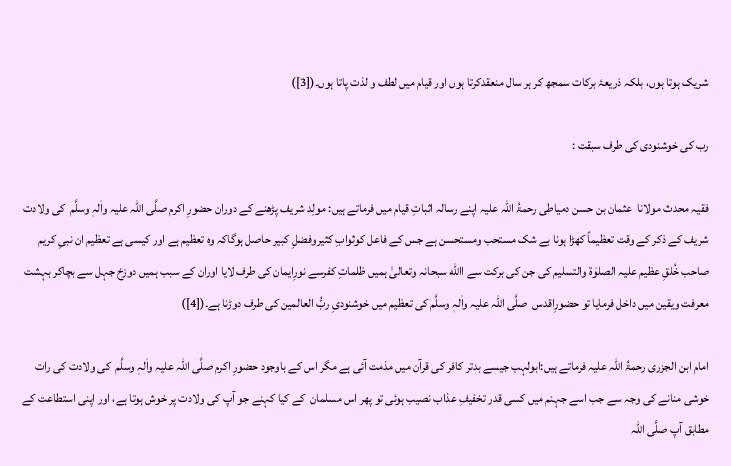شریک ہوتا ہوں، بلکہ ذریعۂ برکات سمجھ کر ہر سال منعقدکرتا ہوں اور قیام میں لطف و لذت پاتا ہوں۔([3])

رب کی خوشنودی کی طرف سبقت :

فقیہ محدث مولانا  عثمان بن حسن دمیاطی رحمۃُ اللہ علیہ اپنے رسالہ اثباتِ قیام میں فرماتے ہیں: مولِد شریف پڑھنے کے دوران حضورِ اکرم صلَّی اللہ علیہ واٰلہٖ وسلَّم  کی ولادت شریف کے ذکر کے وقت تعظیماً کھڑا ہونا بے شک مستحب ومستحسن ہے جس کے فاعل کوثوابِ کثیروفضلِ کبیر حاصل ہوگاکہ وہ تعظیم ہے اور کیسی ہے تعظیم ان نبیِ کریم صاحب خُلقِ عظیم علیہ الصلوٰۃ والتسلیم کی جن کی برکت سے االله سبحانہ وتعالیٰ ہمیں ظلماتِ کفرسے نورِایمان کی طرف لایا اوران کے سبب ہمیں دوزخ جہل سے بچاکر بہشت معرفت ویقین میں داخل فرمایا تو حضورِاقدس  صلَّی اللہ علیہ واٰلہٖ وسلَّم کی تعظیم میں خوشنودیِ ربُّ العالمین کی طرف دوڑنا ہے۔([4])

امام ابن الجزری رحمۃُ اللہ علیہ فرماتے ہیں:ابولہب جیسے بدتر کافر کی قرآن میں مذمت آئی ہے مگر اس کے باوجود حضورِ اکرم صلَّی اللہ علیہ واٰلہٖ وسلَّم  کی ولادت کی رات خوشی منانے کی وجہ سے جب اسے جہنم میں کسی قدر تخفیفِ عذاب نصیب ہوئی تو پھر اس مسلمان  کے کیا کہنے جو آپ کی ولادت پر خوش ہوتا ہے، اور اپنی استطاعت کے مطابق آپ صلَّی اللہ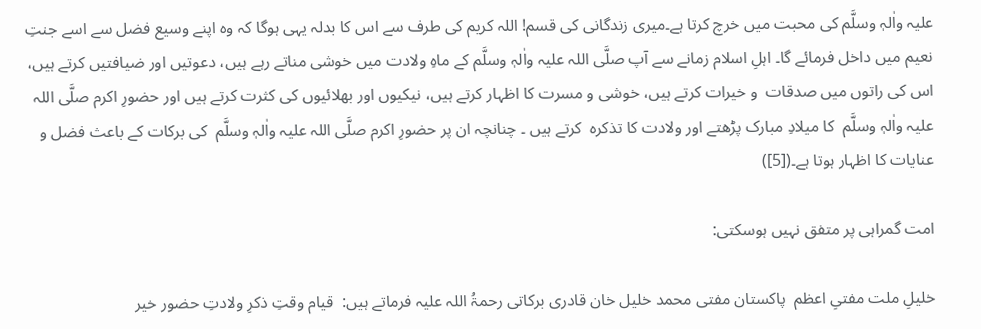علیہ واٰلہٖ وسلَّم کی محبت میں خرچ کرتا ہے۔میری زندگانی کی قسم! اللہ کریم کی طرف سے اس کا بدلہ یہی ہوگا کہ وہ اپنے وسیع فضل سے اسے جنتِ نعیم میں داخل فرمائے گا۔ اہلِ اسلام زمانے سے آپ صلَّی اللہ علیہ واٰلہٖ وسلَّم کے ماہِ ولادت میں خوشی مناتے رہے ہیں، دعوتیں اور ضیافتیں کرتے ہیں، اس کی راتوں میں صدقات  و خیرات کرتے ہیں، خوشی و مسرت کا اظہار کرتے ہیں، نیکیوں اور بھلائیوں کی کثرت کرتے ہیں اور حضورِ اکرم صلَّی اللہ علیہ واٰلہٖ وسلَّم  کا میلادِ مبارک پڑھتے اور ولادت کا تذکرہ  کرتے ہیں ۔ چنانچہ ان پر حضورِ اکرم صلَّی اللہ علیہ واٰلہٖ وسلَّم  کی برکات کے باعث فضل و عنایات کا اظہار ہوتا ہے۔([5])

امت گمراہی پر متفق نہیں ہوسکتی:

خليلِ ملت مفتیِ اعظم  پاکستان مفتی محمد خلیل خان قادری برکاتی رحمۃُ اللہ علیہ فرماتے ہیں:  قیام وقتِ ذکرِ ولادتِ حضور خیر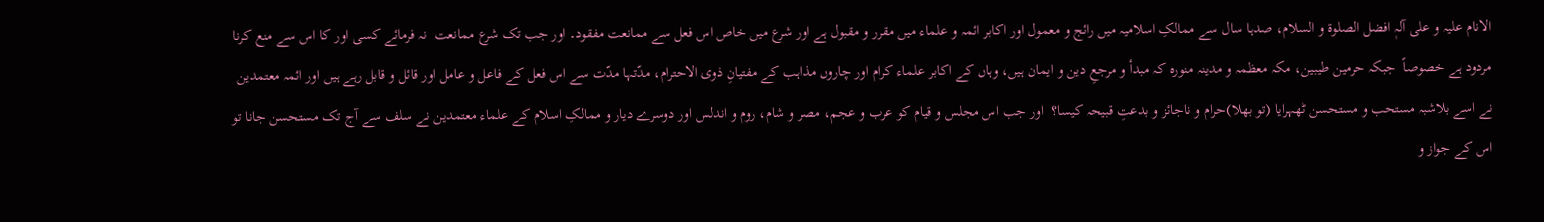الانام علیہ و علی آلہٖ افضل الصلوۃ و السلام، صدہا سال سے ممالکِ اسلامیہ میں رائج و معمول اور اکابر ائمہ و علماء میں مقرر و مقبول ہے اور شرع میں خاص اس فعل سے ممانعت مفقود۔ اور جب تک شرع ممانعت  نہ فرمائے کسی اور کا اس سے منع کرنا مردود ہے خصوصاً  جبکہ حرمین طیبین، مکہ معظمہ و مدینہ منورہ کہ مبدأ و مرجعِ دین و ایمان ہیں، وہاں کے اکابر علماء کرام اور چاروں مذاہب کے مفتیانِ ذوی الاحترام، مدّتہا مدّت سے اس فعل کے فاعل و عامل اور قائل و قابل رہے ہیں اور ائمہ معتمدین نے اسے بلاشبہ مستحب و مستحسن ٹھہرایا (تو بھلا)حرام و ناجائز و بدعتِ قبیحہ کیسا؟  اور جب اس مجلس و قیام کو عرب و عجم، مصر و شام، روم و اندلس اور دوسرے دیار و ممالکِ اسلام کے علماء معتمدین نے سلف سے آج تک مستحسن جانا تو اس کے جواز و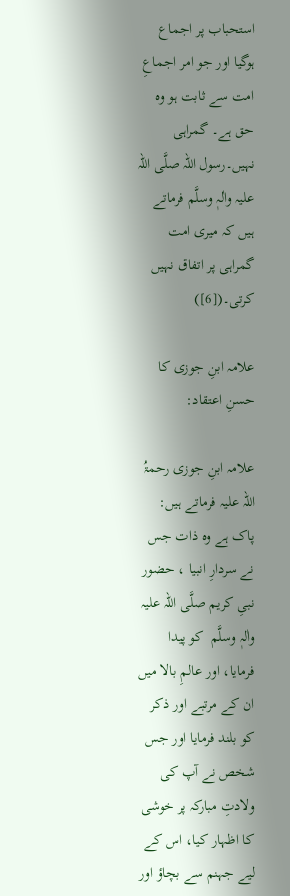استحباب پر اجماع ہوگیا اور جو امر اجماعِ امت سے ثابت ہو وہ حق ہے۔ گمراہی نہیں۔رسول اللہ صلَّی اللہ علیہ واٰلہٖ وسلَّم فرماتے ہیں کہ میری امت گمراہی پر اتفاق نہیں کرتی۔([6])

علامہ ابنِ جوزی کا حسنِ اعتقاد:

علامہ ابنِ جوزی رحمۃُ اللہ علیہ فرماتے ہیں: پاک ہے وہ ذات جس نے سردارِ انبیا ، حضور نبیِ کریم صلَّی اللہ علیہ واٰلہٖ وسلَّم  کو پیدا فرمایا، اور عالمِ بالا میں ان کے مرتبے اور ذکر کو بلند فرمایا اور جس شخص نے آپ کی ولادتِ مبارکہ پر خوشی کا اظہار کیا، اس کے لیے جہنم سے بچاؤ اور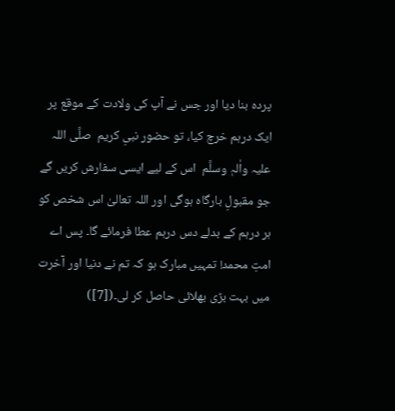پردہ بنا دیا اور جس نے آپ کی ولادت کے موقع پر ایک درہم خرچ کیا، تو حضور نبیِ کریم  صلَّی اللہ علیہ واٰلہٖ وسلَّم  اس کے لیے ایسی سفارش کریں گے جو مقبولِ بارگاہ ہوگی اور اللہ تعالیٰ اس شخص کو ہر درہم کے بدلے دس درہم عطا فرمائے گا۔ پس اے امتِ محمد! تمہیں مبارک ہو کہ تم نے دنیا اور آخرت میں بہت بڑی بھلائی حاصل کر لی۔([7])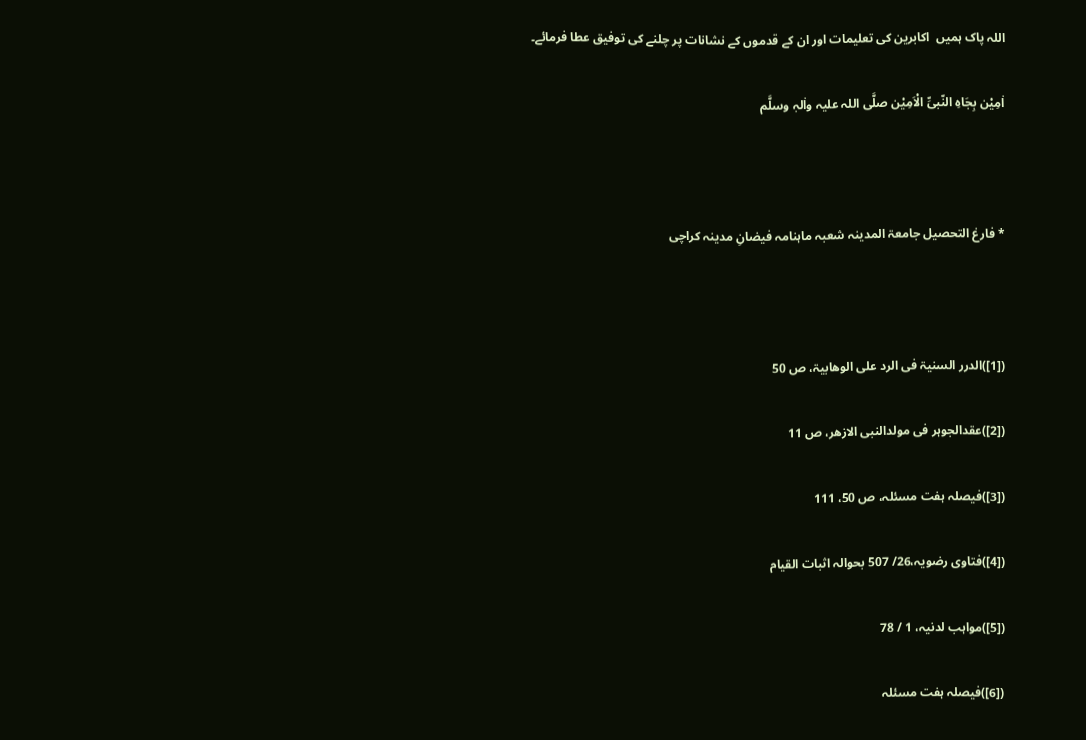اللہ پاک ہمیں  اکابرین کی تعلیمات اور ان کے قدموں کے نشانات پر چلنے کی توفیق عطا فرمائے۔

اٰمِیْن بِجَاہِ النّبیِّ الْاَمِیْن صلَّی اللہ علیہ واٰلہٖ وسلَّم



* فارغ التحصیل جامعۃ المدینہ شعبہ ماہنامہ فیضانِ مدینہ کراچی



([1])الدرر السنیۃ فی الرد علی الوھابیۃ، ص 50

([2])عقدالجوہر فی مولدالنبی الازھر، ص 11

([3])فیصلہ ہفت مسئلہ، ص 50، 111

([4])فتاوی رضویہ،26/ 507 بحوالہ اثبات القیام

([5])مواہب لدنیہ، 1 / 78

([6])فیصلہ ہفت مسئلہ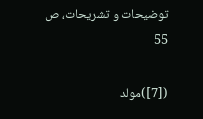توضیحات و تشریحات، ص 55

([7])مولد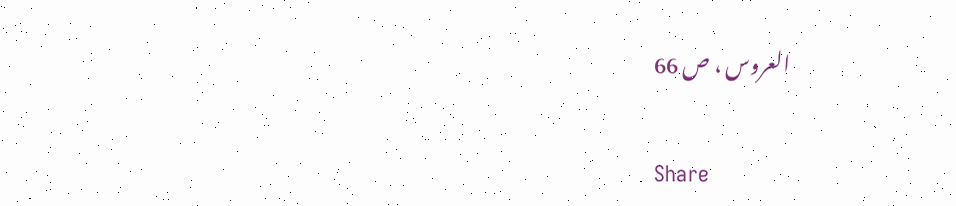العروس ، ص 66


Share